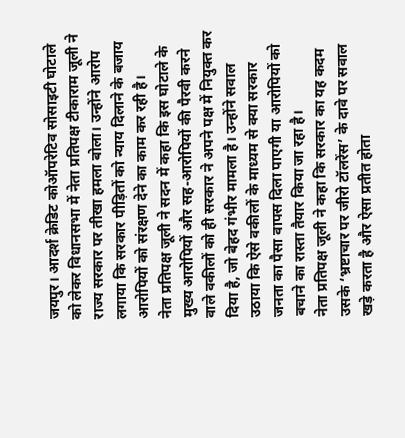जयपुर। आदर्श क्रेडिट कोऑपरेटिव सोसाइटी घोटाले को लेकर विधानसभा में नेता प्रतिपक्ष टीकाराम जूली ने राज्य सरकार पर तीखा हमला बोला। उन्होंने आरोप लगाया कि सरकार पीड़ितों को न्याय दिलाने के बजाय आरोपियों को संरक्षण देने का काम कर रही है।
नेता प्रतिपक्ष जूली ने सदन में कहा कि इस घोटाले के मुख्य आरोपियों और सह-आरोपियों की पैरवी करने वाले वकीलों को ही सरकार ने अपने पक्ष में नियुक्त कर दिया है, जो बेहद गंभीर मामला है। उन्होंने सवाल उठाया कि ऐसे वकीलों के माध्यम से क्या सरकार जनता का पैसा वापस दिला पाएगी या आरोपियों को बचाने का रास्ता तैयार किया जा रहा है।
नेता प्रतिपक्ष जूली ने कहा कि सरकार का यह कदम उसके ‘भ्रष्टाचार पर जीरो टॉलरेंस’ के दावे पर सवाल खड़े करता है और ऐसा प्रतीत होता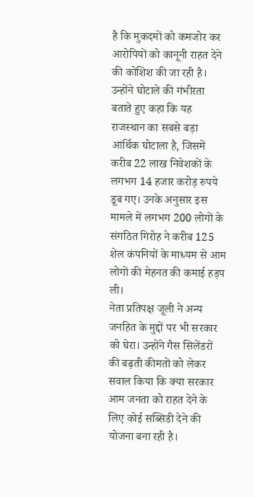है कि मुकदमों को कमजोर कर आरोपियों को कानूनी राहत देने की कोशिश की जा रही है। उन्होंने घोटाले की गंभीरता बताते हुए कहा कि यह राजस्थान का सबसे बड़ा आर्थिक घोटाला है, जिसमें करीब 22 लाख निवेशकों के लगभग 14 हजार करोड़ रुपये डूब गए। उनके अनुसार इस मामले में लगभग 200 लोगों के संगठित गिरोह ने करीब 125 शेल कंपनियों के माध्यम से आम लोगों की मेहनत की कमाई हड़प ली।
नेता प्रतिपक्ष जूली ने अन्य जनहित के मुद्दों पर भी सरकार को घेरा। उन्होंने गैस सिलेंडरों की बढ़ती कीमतों को लेकर सवाल किया कि क्या सरकार आम जनता को राहत देने के लिए कोई सब्सिडी देने की योजना बना रही है।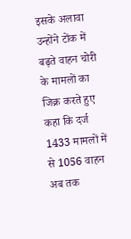इसके अलावा उन्होंने टोंक में बढ़ते वाहन चोरी के मामलों का जिक्र करते हुए कहा कि दर्ज 1433 मामलों में से 1056 वाहन अब तक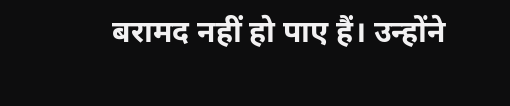बरामद नहीं हो पाए हैं। उन्होंने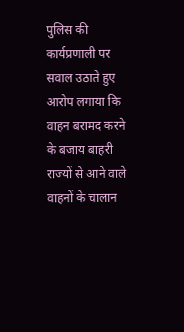पुलिस की कार्यप्रणाली पर सवाल उठाते हुए आरोप लगाया कि वाहन बरामद करने के बजाय बाहरी राज्यों से आने वाले वाहनों के चालान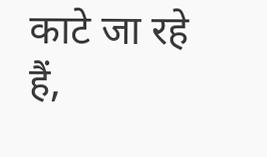काटे जा रहे हैं,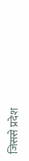जिससे प्रदेश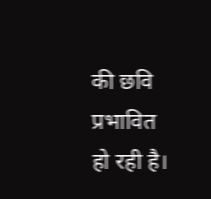की छवि प्रभावित हो रही है।